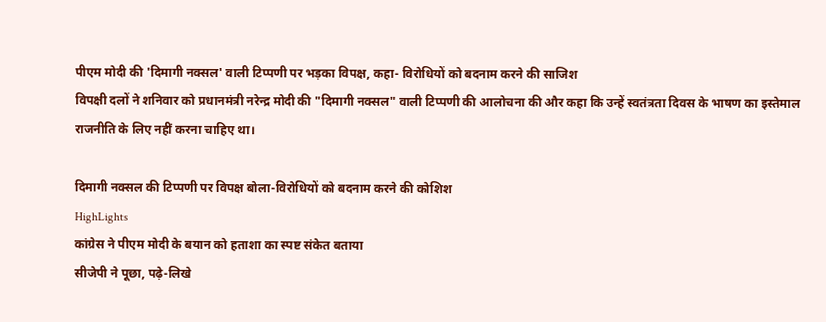पीएम मोदी की 'दिमागी नक्सल' वाली टिप्पणी पर भड़का विपक्ष, कहा- विरोधियों को बदनाम करने की साजिश
विपक्षी दलों ने शनिवार को प्रधानमंत्री नरेन्द्र मोदी की "दिमागी नक्सल" वाली टिप्पणी की आलोचना की और कहा कि उन्हें स्वतंत्रता दिवस के भाषण का इस्तेमाल राजनीति के लिए नहीं करना चाहिए था।

दिमागी नक्सल की टिप्पणी पर विपक्ष बोला-विरोधियों को बदनाम करने की कोशिश
HighLights
कांग्रेस ने पीएम मोदी के बयान को हताशा का स्पष्ट संकेत बताया
सीजेपी ने पूछा, पढ़े-लिखे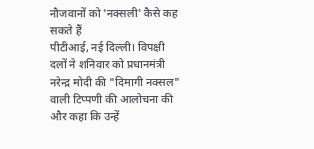नौजवानों को 'नक्सली' कैसे कह सकते हैं
पीटीआई, नई दिल्ली। विपक्षी दलों ने शनिवार को प्रधानमंत्री नरेन्द्र मोदी की "दिमागी नक्सल" वाली टिप्पणी की आलोचना की और कहा कि उन्हें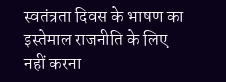स्वतंत्रता दिवस के भाषण का इस्तेमाल राजनीति के लिए नहीं करना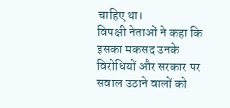चाहिए था।
विपक्षी नेताओं ने कहा कि इसका मकसद उनके विरोधियों और सरकार पर सवाल उठाने वालों को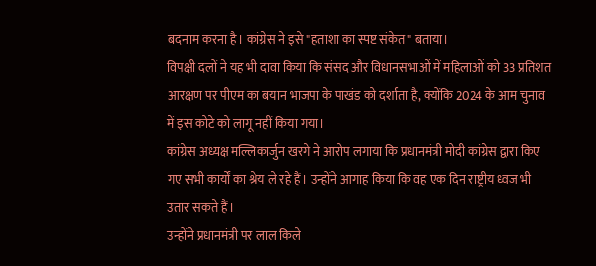बदनाम करना है। कांग्रेस ने इसे "हताशा का स्पष्ट संकेत" बताया।
विपक्षी दलों ने यह भी दावा किया कि संसद और विधानसभाओं में महिलाओं को 33 प्रतिशत आरक्षण पर पीएम का बयान भाजपा के पाखंड को दर्शाता है, क्योंकि 2024 के आम चुनाव में इस कोटे को लागू नहीं किया गया।
कांग्रेस अध्यक्ष मल्लिकार्जुन खरगे ने आरोप लगाया कि प्रधानमंत्री मोदी कांग्रेस द्वारा किए गए सभी कार्यों का श्रेय ले रहे हैं। उन्होंने आगाह किया कि वह एक दिन राष्ट्रीय ध्वज भी उतार सकते हैं।
उन्होंने प्रधानमंत्री पर लाल किले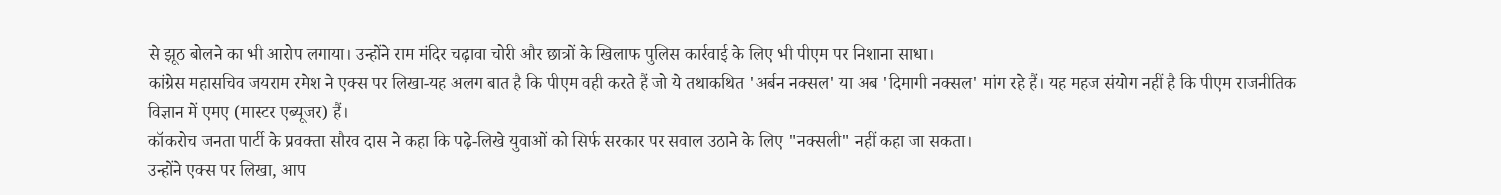से झूठ बोलने का भी आरोप लगाया। उन्होंने राम मंदिर चढ़ावा चोरी और छात्रों के खिलाफ पुलिस कार्रवाई के लिए भी पीएम पर निशाना साधा।
कांग्रेस महासचिव जयराम रमेश ने एक्स पर लिखा-यह अलग बात है कि पीएम वही करते हैं जो ये तथाकथित 'अर्बन नक्सल' या अब 'दिमागी नक्सल' मांग रहे हैं। यह महज संयोग नहीं है कि पीएम राजनीतिक विज्ञान में एमए (मास्टर एब्यूजर) हैं।
कॉकरोच जनता पार्टी के प्रवक्ता सौरव दास ने कहा कि पढ़े-लिखे युवाओं को सिर्फ सरकार पर सवाल उठाने के लिए "नक्सली" नहीं कहा जा सकता।
उन्होंने एक्स पर लिखा, आप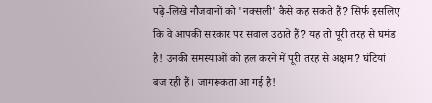पढ़े-लिखे नौजवानों को 'नक्सली' कैसे कह सकते हैं? सिर्फ इसलिए कि वे आपकी सरकार पर सवाल उठाते हैं? यह तो पूरी तरह से घमंड है! उनकी समस्याओं को हल करने में पूरी तरह से अक्षम? घंटियां बज रही हैं। जागरूकता आ गई है!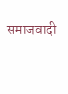समाजवादी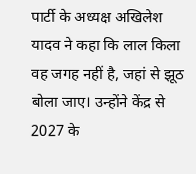पार्टी के अध्यक्ष अखिलेश यादव ने कहा कि लाल किला वह जगह नहीं है, जहां से झूठ बोला जाए। उन्होंने केंद्र से 2027 के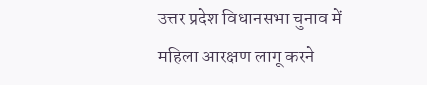उत्तर प्रदेश विधानसभा चुनाव में महिला आरक्षण लागू करने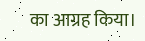का आग्रह किया।